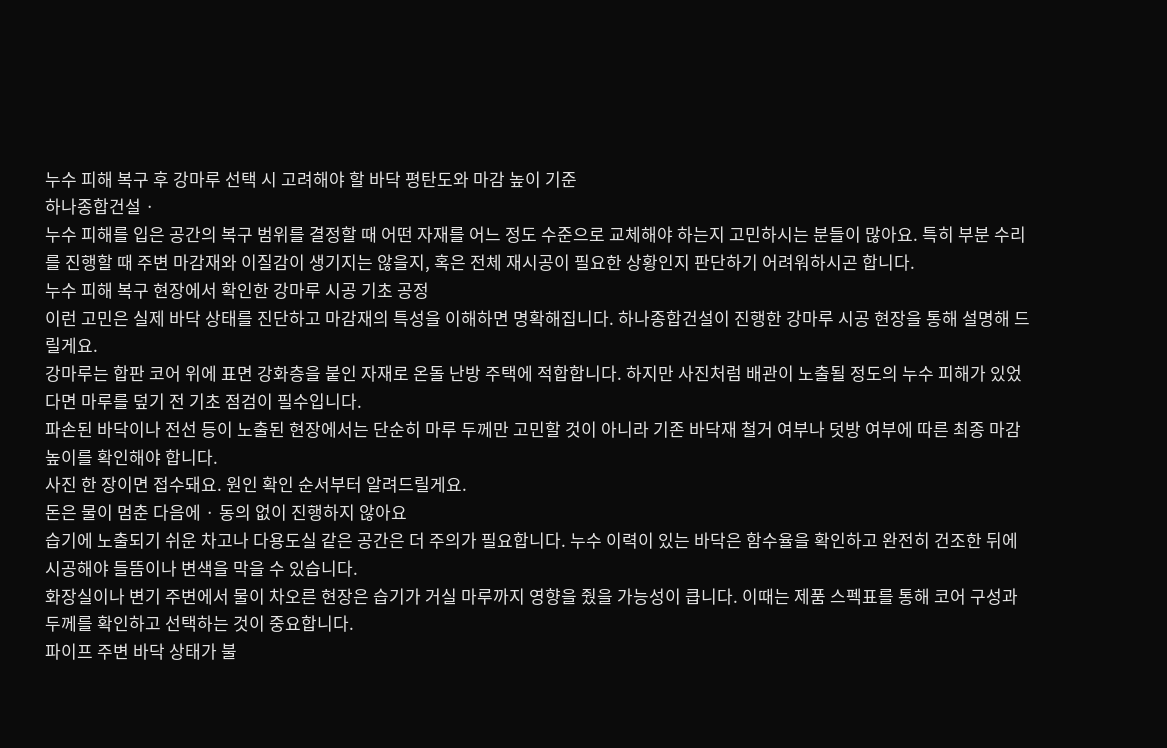누수 피해 복구 후 강마루 선택 시 고려해야 할 바닥 평탄도와 마감 높이 기준
하나종합건설 ·
누수 피해를 입은 공간의 복구 범위를 결정할 때 어떤 자재를 어느 정도 수준으로 교체해야 하는지 고민하시는 분들이 많아요. 특히 부분 수리를 진행할 때 주변 마감재와 이질감이 생기지는 않을지, 혹은 전체 재시공이 필요한 상황인지 판단하기 어려워하시곤 합니다.
누수 피해 복구 현장에서 확인한 강마루 시공 기초 공정
이런 고민은 실제 바닥 상태를 진단하고 마감재의 특성을 이해하면 명확해집니다. 하나종합건설이 진행한 강마루 시공 현장을 통해 설명해 드릴게요.
강마루는 합판 코어 위에 표면 강화층을 붙인 자재로 온돌 난방 주택에 적합합니다. 하지만 사진처럼 배관이 노출될 정도의 누수 피해가 있었다면 마루를 덮기 전 기초 점검이 필수입니다.
파손된 바닥이나 전선 등이 노출된 현장에서는 단순히 마루 두께만 고민할 것이 아니라 기존 바닥재 철거 여부나 덧방 여부에 따른 최종 마감 높이를 확인해야 합니다.
사진 한 장이면 접수돼요. 원인 확인 순서부터 알려드릴게요.
돈은 물이 멈춘 다음에 · 동의 없이 진행하지 않아요
습기에 노출되기 쉬운 차고나 다용도실 같은 공간은 더 주의가 필요합니다. 누수 이력이 있는 바닥은 함수율을 확인하고 완전히 건조한 뒤에 시공해야 들뜸이나 변색을 막을 수 있습니다.
화장실이나 변기 주변에서 물이 차오른 현장은 습기가 거실 마루까지 영향을 줬을 가능성이 큽니다. 이때는 제품 스펙표를 통해 코어 구성과 두께를 확인하고 선택하는 것이 중요합니다.
파이프 주변 바닥 상태가 불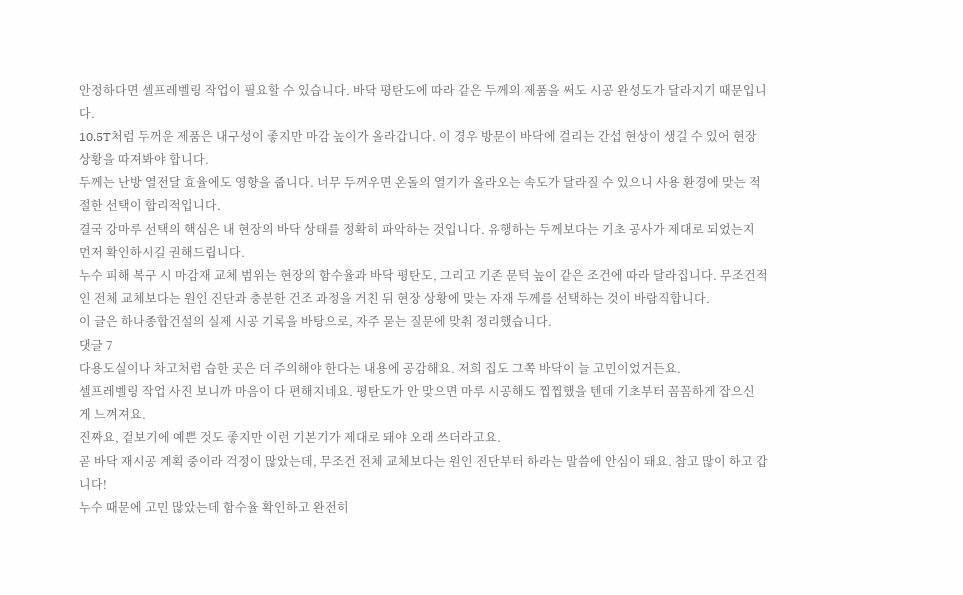안정하다면 셀프레벨링 작업이 필요할 수 있습니다. 바닥 평탄도에 따라 같은 두께의 제품을 써도 시공 완성도가 달라지기 때문입니다.
10.5T처럼 두꺼운 제품은 내구성이 좋지만 마감 높이가 올라갑니다. 이 경우 방문이 바닥에 걸리는 간섭 현상이 생길 수 있어 현장 상황을 따져봐야 합니다.
두께는 난방 열전달 효율에도 영향을 줍니다. 너무 두꺼우면 온돌의 열기가 올라오는 속도가 달라질 수 있으니 사용 환경에 맞는 적절한 선택이 합리적입니다.
결국 강마루 선택의 핵심은 내 현장의 바닥 상태를 정확히 파악하는 것입니다. 유행하는 두께보다는 기초 공사가 제대로 되었는지 먼저 확인하시길 권해드립니다.
누수 피해 복구 시 마감재 교체 범위는 현장의 함수율과 바닥 평탄도, 그리고 기존 문턱 높이 같은 조건에 따라 달라집니다. 무조건적인 전체 교체보다는 원인 진단과 충분한 건조 과정을 거친 뒤 현장 상황에 맞는 자재 두께를 선택하는 것이 바람직합니다.
이 글은 하나종합건설의 실제 시공 기록을 바탕으로, 자주 묻는 질문에 맞춰 정리했습니다.
댓글 7
다용도실이나 차고처럼 습한 곳은 더 주의해야 한다는 내용에 공감해요. 저희 집도 그쪽 바닥이 늘 고민이었거든요.
셀프레벨링 작업 사진 보니까 마음이 다 편해지네요. 평탄도가 안 맞으면 마루 시공해도 찝찝했을 텐데 기초부터 꼼꼼하게 잡으신 게 느껴져요.
진짜요, 겉보기에 예쁜 것도 좋지만 이런 기본기가 제대로 돼야 오래 쓰더라고요.
곧 바닥 재시공 계획 중이라 걱정이 많았는데, 무조건 전체 교체보다는 원인 진단부터 하라는 말씀에 안심이 돼요. 참고 많이 하고 갑니다!
누수 때문에 고민 많았는데 함수율 확인하고 완전히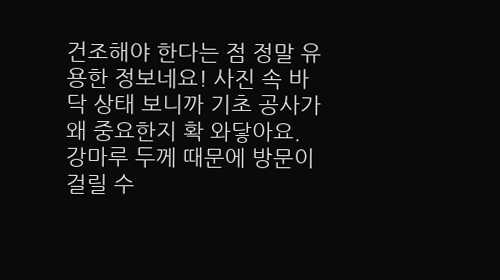건조해야 한다는 점 정말 유용한 정보네요! 사진 속 바닥 상태 보니까 기초 공사가 왜 중요한지 확 와닿아요.
강마루 두께 때문에 방문이 걸릴 수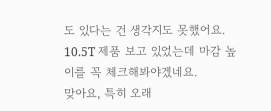도 있다는 건 생각지도 못했어요. 10.5T 제품 보고 있었는데 마감 높이를 꼭 체크해봐야겠네요.
맞아요, 특히 오래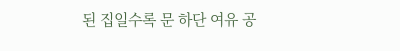된 집일수록 문 하단 여유 공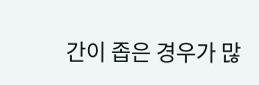간이 좁은 경우가 많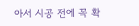아서 시공 전에 꼭 확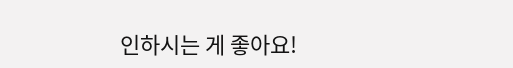인하시는 게 좋아요!